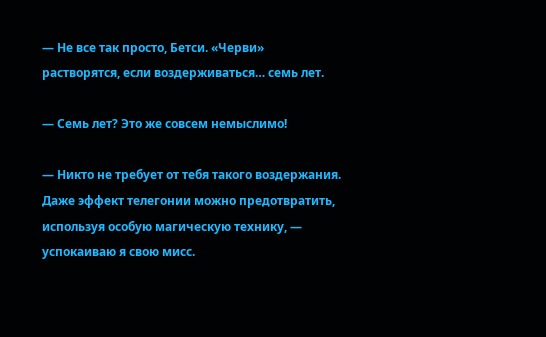— Не все так просто, Бетси. «Черви» растворятся, если воздерживаться… семь лет.

— Семь лет? Это же совсем немыслимо!

— Никто не требует от тебя такого воздержания. Даже эффект телегонии можно предотвратить, используя особую магическую технику, — успокаиваю я свою мисс.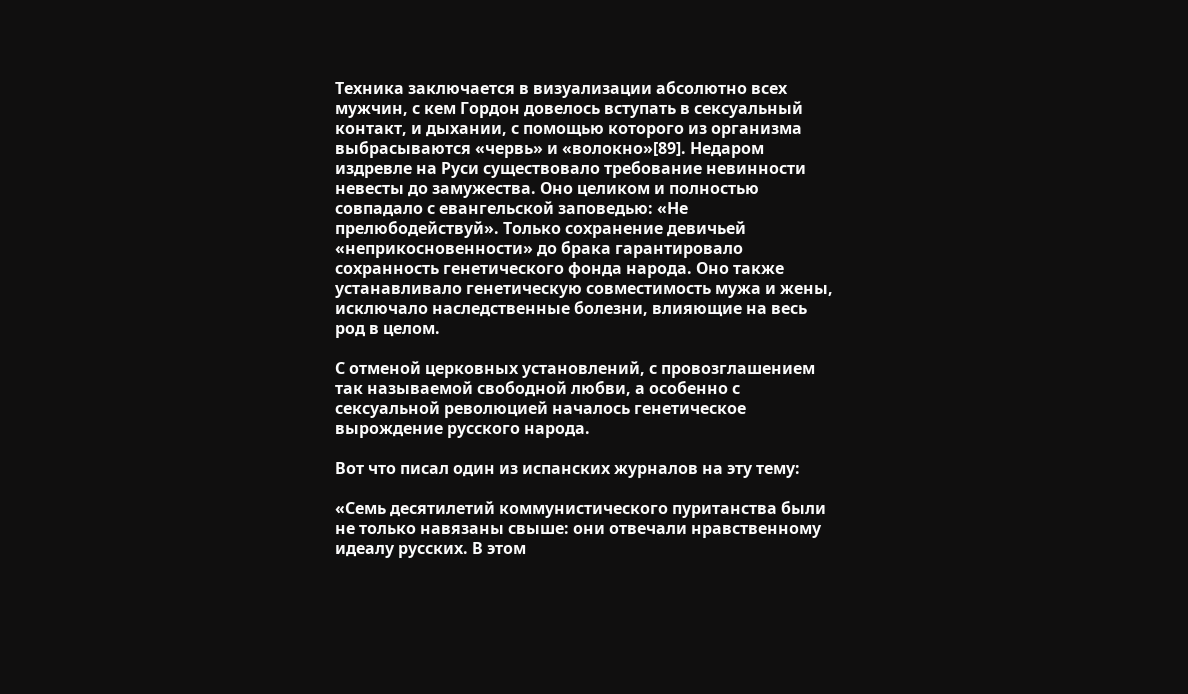Техника заключается в визуализации абсолютно всех мужчин, с кем Гордон довелось вступать в сексуальный контакт, и дыхании, с помощью которого из организма выбрасываются «червь» и «волокно»[89]. Недаром издревле на Руси существовало требование невинности невесты до замужества. Оно целиком и полностью совпадало с евангельской заповедью: «Не прелюбодействуй». Только сохранение девичьей «неприкосновенности» до брака гарантировало сохранность генетического фонда народа. Оно также устанавливало генетическую совместимость мужа и жены, исключало наследственные болезни, влияющие на весь род в целом.

С отменой церковных установлений, с провозглашением так называемой свободной любви, а особенно с сексуальной революцией началось генетическое вырождение русского народа.

Вот что писал один из испанских журналов на эту тему:

«Семь десятилетий коммунистического пуританства были не только навязаны свыше: они отвечали нравственному идеалу русских. В этом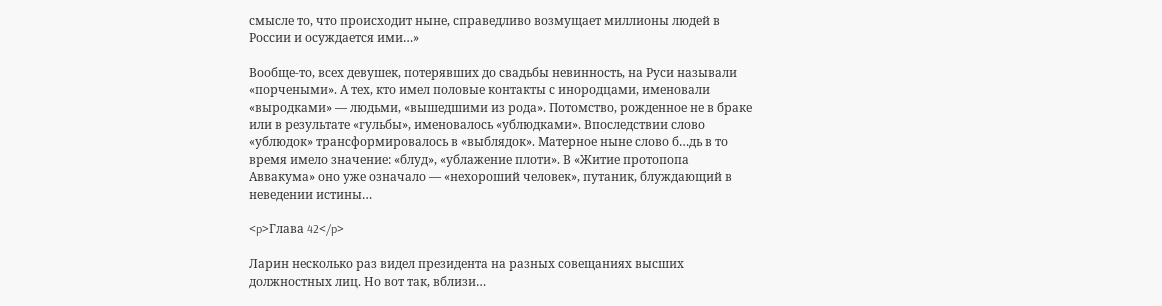смысле то, что происходит ныне, справедливо возмущает миллионы людей в России и осуждается ими…»

Вообще-то, всех девушек, потерявших до свадьбы невинность, на Руси называли «порчеными». А тех, кто имел половые контакты с инородцами, именовали «выродками» — людьми, «вышедшими из рода». Потомство, рожденное не в браке или в результате «гульбы», именовалось «ублюдками». Впоследствии слово «ублюдок» трансформировалось в «выблядок». Матерное ныне слово б…дь в то время имело значение: «блуд», «ублажение плоти». В «Житие протопопа Аввакума» оно уже означало — «нехороший человек», путаник, блуждающий в неведении истины…

<p>Глава 42</p>

Ларин несколько раз видел президента на разных совещаниях высших должностных лиц. Но вот так, вблизи…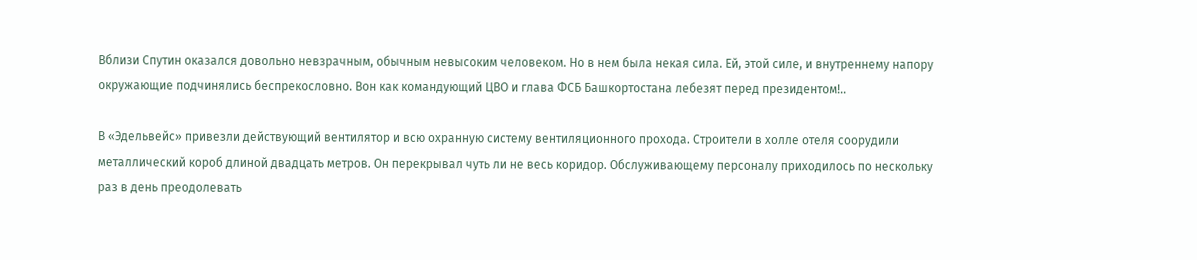Вблизи Спутин оказался довольно невзрачным, обычным невысоким человеком. Но в нем была некая сила. Ей, этой силе, и внутреннему напору окружающие подчинялись беспрекословно. Вон как командующий ЦВО и глава ФСБ Башкортостана лебезят перед президентом!..

В «Эдельвейс» привезли действующий вентилятор и всю охранную систему вентиляционного прохода. Строители в холле отеля соорудили металлический короб длиной двадцать метров. Он перекрывал чуть ли не весь коридор. Обслуживающему персоналу приходилось по нескольку раз в день преодолевать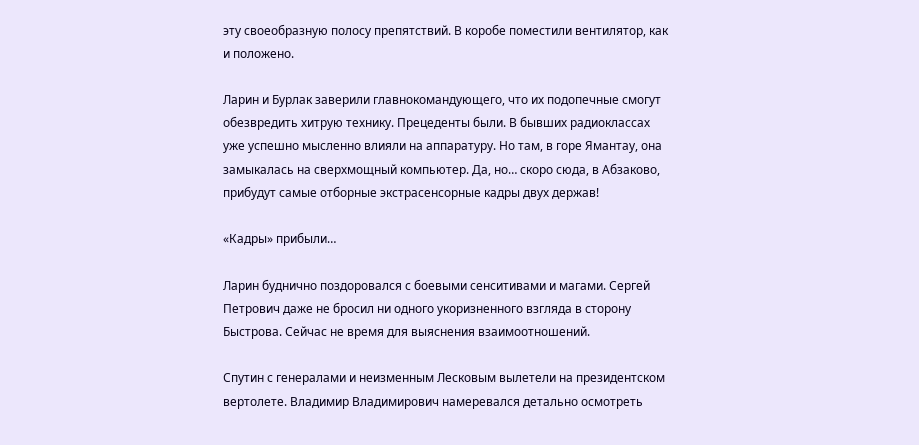эту своеобразную полосу препятствий. В коробе поместили вентилятор, как и положено.

Ларин и Бурлак заверили главнокомандующего, что их подопечные смогут обезвредить хитрую технику. Прецеденты были. В бывших радиоклассах уже успешно мысленно влияли на аппаратуру. Но там, в горе Ямантау, она замыкалась на сверхмощный компьютер. Да, но… скоро сюда, в Абзаково, прибудут самые отборные экстрасенсорные кадры двух держав!

«Кадры» прибыли…

Ларин буднично поздоровался с боевыми сенситивами и магами. Сергей Петрович даже не бросил ни одного укоризненного взгляда в сторону Быстрова. Сейчас не время для выяснения взаимоотношений.

Спутин с генералами и неизменным Лесковым вылетели на президентском вертолете. Владимир Владимирович намеревался детально осмотреть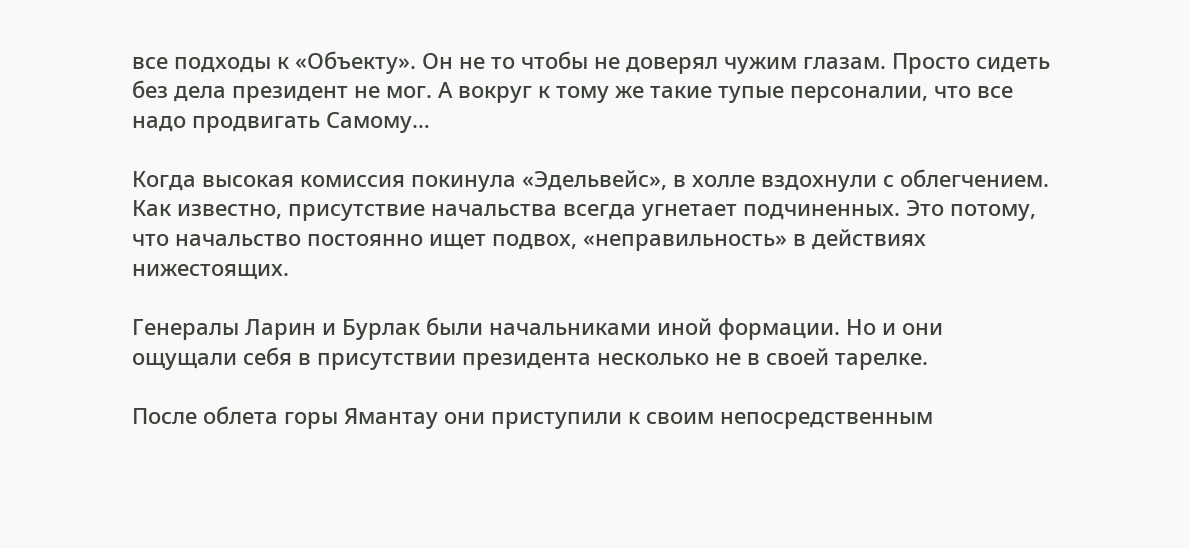все подходы к «Объекту». Он не то чтобы не доверял чужим глазам. Просто сидеть без дела президент не мог. А вокруг к тому же такие тупые персоналии, что все надо продвигать Самому…

Когда высокая комиссия покинула «Эдельвейс», в холле вздохнули с облегчением. Как известно, присутствие начальства всегда угнетает подчиненных. Это потому, что начальство постоянно ищет подвох, «неправильность» в действиях нижестоящих.

Генералы Ларин и Бурлак были начальниками иной формации. Но и они ощущали себя в присутствии президента несколько не в своей тарелке.

После облета горы Ямантау они приступили к своим непосредственным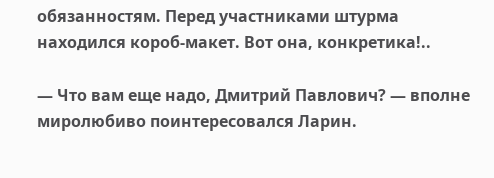обязанностям. Перед участниками штурма находился короб-макет. Вот она, конкретика!..

— Что вам еще надо, Дмитрий Павлович? — вполне миролюбиво поинтересовался Ларин.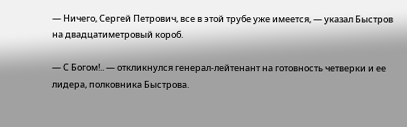— Ничего, Сергей Петрович, все в этой трубе уже имеется, — указал Быстров на двадцатиметровый короб.

— С Богом!.. — откликнулся генерал-лейтенант на готовность четверки и ее лидера, полковника Быстрова.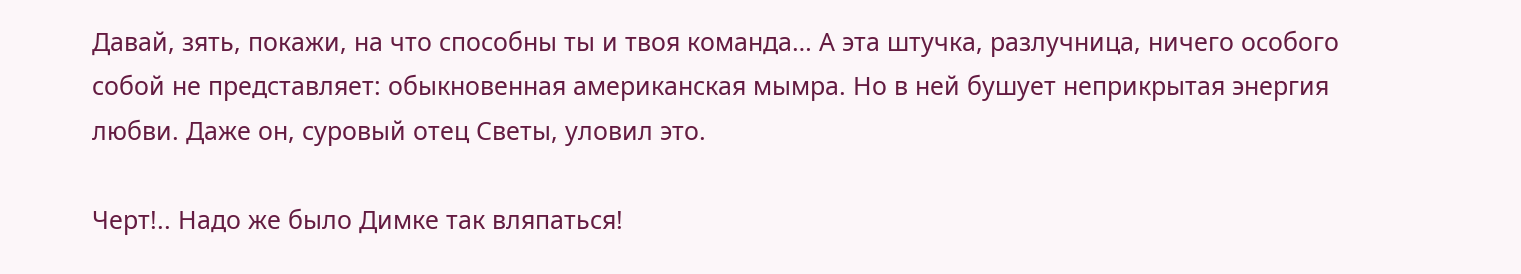Давай, зять, покажи, на что способны ты и твоя команда… А эта штучка, разлучница, ничего особого собой не представляет: обыкновенная американская мымра. Но в ней бушует неприкрытая энергия любви. Даже он, суровый отец Светы, уловил это.

Черт!.. Надо же было Димке так вляпаться!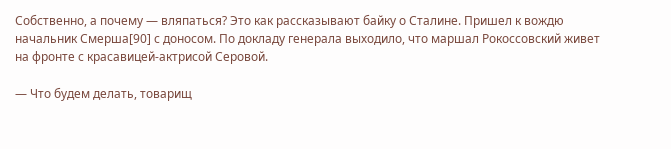Собственно, а почему — вляпаться? Это как рассказывают байку о Сталине. Пришел к вождю начальник Смерша[90] с доносом. По докладу генерала выходило, что маршал Рокоссовский живет на фронте с красавицей-актрисой Серовой.

— Что будем делать, товарищ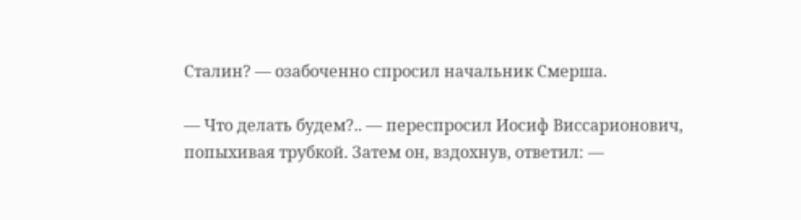Сталин? — озабоченно спросил начальник Смерша.

— Что делать будем?.. — переспросил Иосиф Виссарионович, попыхивая трубкой. Затем он, вздохнув, ответил: —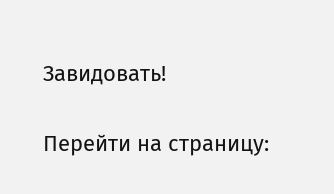Завидовать!

Перейти на страницу: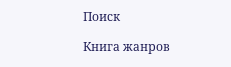Поиск

Книга жанров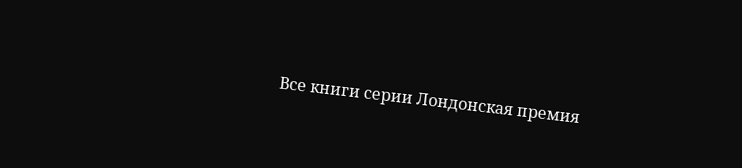Все книги серии Лондонская премия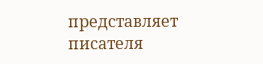представляет писателя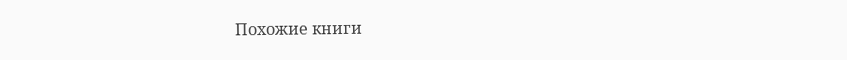Похожие книги